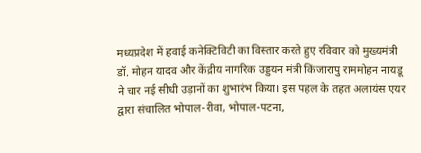मध्यप्रदेश में हवाई कनेक्टिविटी का विस्तार करते हुए रविवार को मुख्यमंत्री डॉ. मोहन यादव और केंद्रीय नागरिक उड्डयन मंत्री किंजारापु राममोहन नायडू ने चार नई सीधी उड़ानों का शुभारंभ किया। इस पहल के तहत अलायंस एयर द्वारा संचालित भोपाल-रीवा, भोपाल-पटना,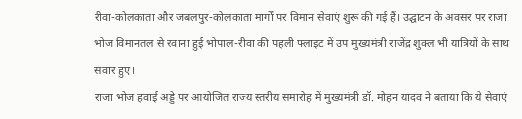रीवा-कोलकाता और जबलपुर-कोलकाता मार्गों पर विमान सेवाएं शुरू की गई हैं। उद्घाटन के अवसर पर राजा भोज विमानतल से रवाना हुई भोपाल-रीवा की पहली फ्लाइट में उप मुख्यमंत्री राजेंद्र शुक्ल भी यात्रियों के साथ सवार हुए।
राजा भोज हवाई अड्डे पर आयोजित राज्य स्तरीय समारोह में मुख्यमंत्री डॉ. मोहन यादव ने बताया कि ये सेवाएं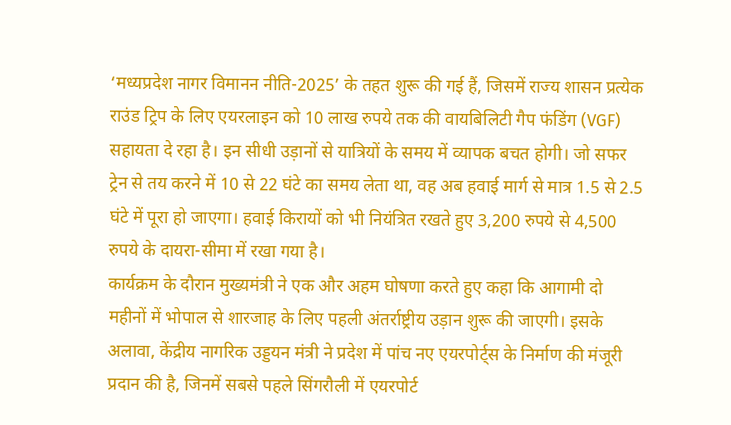‘मध्यप्रदेश नागर विमानन नीति-2025’ के तहत शुरू की गई हैं, जिसमें राज्य शासन प्रत्येक राउंड ट्रिप के लिए एयरलाइन को 10 लाख रुपये तक की वायबिलिटी गैप फंडिंग (VGF) सहायता दे रहा है। इन सीधी उड़ानों से यात्रियों के समय में व्यापक बचत होगी। जो सफर ट्रेन से तय करने में 10 से 22 घंटे का समय लेता था, वह अब हवाई मार्ग से मात्र 1.5 से 2.5 घंटे में पूरा हो जाएगा। हवाई किरायों को भी नियंत्रित रखते हुए 3,200 रुपये से 4,500 रुपये के दायरा-सीमा में रखा गया है।
कार्यक्रम के दौरान मुख्यमंत्री ने एक और अहम घोषणा करते हुए कहा कि आगामी दो महीनों में भोपाल से शारजाह के लिए पहली अंतर्राष्ट्रीय उड़ान शुरू की जाएगी। इसके अलावा, केंद्रीय नागरिक उड्डयन मंत्री ने प्रदेश में पांच नए एयरपोर्ट्स के निर्माण की मंजूरी प्रदान की है, जिनमें सबसे पहले सिंगरौली में एयरपोर्ट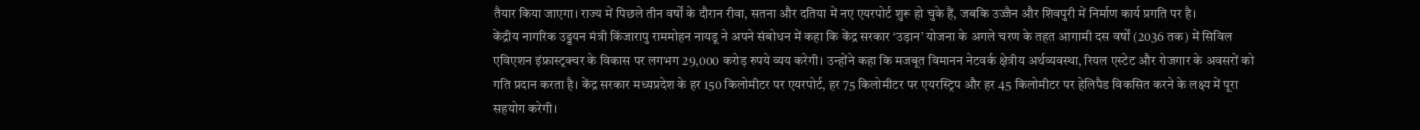तैयार किया जाएगा। राज्य में पिछले तीन वर्षों के दौरान रीवा, सतना और दतिया में नए एयरपोर्ट शुरू हो चुके हैं, जबकि उज्जैन और शिवपुरी में निर्माण कार्य प्रगति पर है।
केंद्रीय नागरिक उड्डयन मंत्री किंजारापु राममोहन नायडू ने अपने संबोधन में कहा कि केंद्र सरकार ‘उड़ान’ योजना के अगले चरण के तहत आगामी दस वर्षों (2036 तक) में सिविल एविएशन इंफ्रास्ट्रक्चर के विकास पर लगभग 29,000 करोड़ रुपये व्यय करेगी। उन्होंने कहा कि मजबूत विमानन नेटवर्क क्षेत्रीय अर्थव्यवस्था, रियल एस्टेट और रोजगार के अवसरों को गति प्रदान करता है। केंद्र सरकार मध्यप्रदेश के हर 150 किलोमीटर पर एयरपोर्ट, हर 75 किलोमीटर पर एयरस्ट्रिप और हर 45 किलोमीटर पर हेलिपैड विकसित करने के लक्ष्य में पूरा सहयोग करेगी।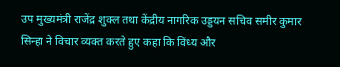उप मुख्यमंत्री राजेंद्र शुक्ल तथा केंद्रीय नागरिक उड्डयन सचिव समीर कुमार सिन्हा ने विचार व्यक्त करते हुए कहा कि विंध्य और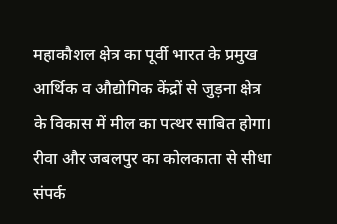महाकौशल क्षेत्र का पूर्वी भारत के प्रमुख आर्थिक व औद्योगिक केंद्रों से जुड़ना क्षेत्र के विकास में मील का पत्थर साबित होगा। रीवा और जबलपुर का कोलकाता से सीधा संपर्क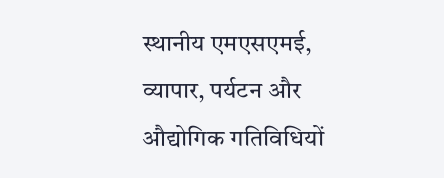स्थानीय एमएसएमई, व्यापार, पर्यटन और औद्योगिक गतिविधियों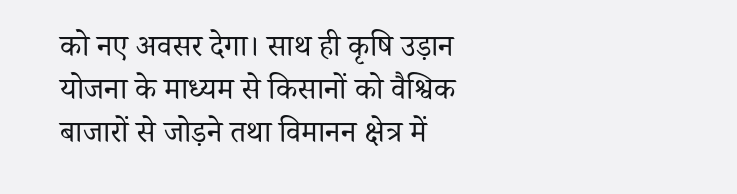को नए अवसर देगा। साथ ही कृषि उड़ान योजना के माध्यम से किसानों को वैश्विक बाजारों से जोड़ने तथा विमानन क्षेत्र में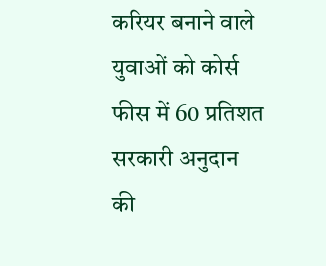करियर बनाने वाले युवाओं को कोर्स फीस में 60 प्रतिशत सरकारी अनुदान की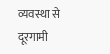व्यवस्था से दूरगामी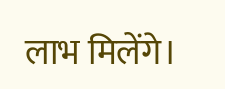लाभ मिलेंगे।